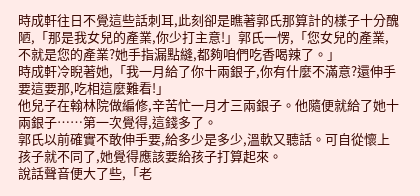時成軒往日不覺這些話刺耳,此刻卻是瞧著郭氏那算計的樣子十分醜陋,「那是我女兒的產業,你少打主意!」郭氏一愣,「您女兒的產業,不就是您的產業?她手指漏點縫,都夠咱們吃香喝辣了。」
時成軒冷睨著她,「我一月給了你十兩銀子,你有什麼不滿意?還伸手要這要那,吃相這麼難看!」
他兒子在翰林院做編修,辛苦忙一月才三兩銀子。他隨便就給了她十兩銀子……第一次覺得,這錢多了。
郭氏以前確實不敢伸手要,給多少是多少,溫軟又聽話。可自從懷上孩子就不同了,她覺得應該要給孩子打算起來。
說話聲音便大了些,「老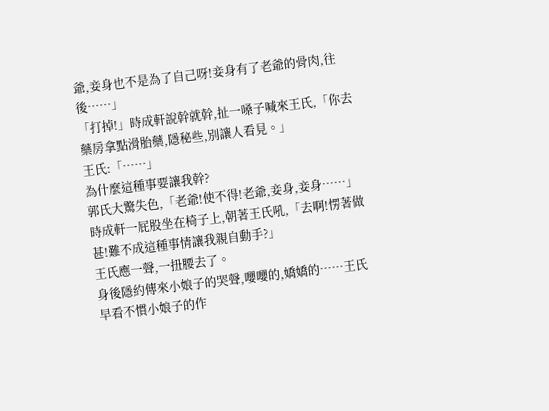爺,妾身也不是為了自己呀!妾身有了老爺的骨肉,往後……」
「打掉!」時成軒說幹就幹,扯一嗓子喊來王氏,「你去藥房拿點滑胎藥,隱秘些,別讓人看見。」
王氏:「……」
為什麼這種事要讓我幹?
郭氏大驚失色,「老爺!使不得!老爺,妾身,妾身……」
時成軒一屁股坐在椅子上,朝著王氏吼,「去啊!愣著做甚!難不成這種事情讓我親自動手?」
王氏應一聲,一扭腰去了。
身後隱約傳來小娘子的哭聲,嚶嚶的,嬌嬌的……王氏早看不慣小娘子的作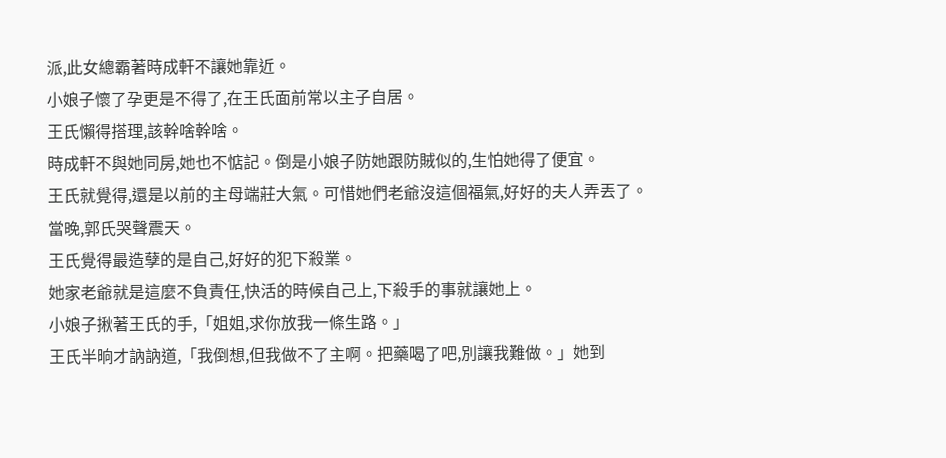派,此女總霸著時成軒不讓她靠近。
小娘子懷了孕更是不得了,在王氏面前常以主子自居。
王氏懶得搭理,該幹啥幹啥。
時成軒不與她同房,她也不惦記。倒是小娘子防她跟防賊似的,生怕她得了便宜。
王氏就覺得,還是以前的主母端莊大氣。可惜她們老爺沒這個福氣,好好的夫人弄丟了。
當晚,郭氏哭聲震天。
王氏覺得最造孽的是自己,好好的犯下殺業。
她家老爺就是這麼不負責任,快活的時候自己上,下殺手的事就讓她上。
小娘子揪著王氏的手,「姐姐,求你放我一條生路。」
王氏半晌才訥訥道,「我倒想,但我做不了主啊。把藥喝了吧,別讓我難做。」她到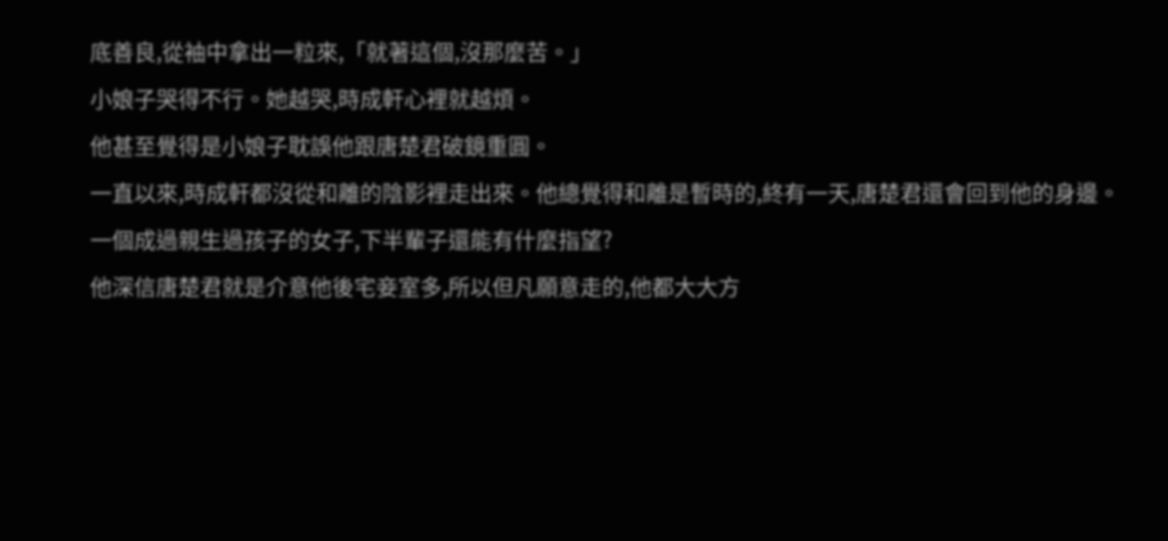底善良,從袖中拿出一粒來,「就著這個,沒那麼苦。」
小娘子哭得不行。她越哭,時成軒心裡就越煩。
他甚至覺得是小娘子耽誤他跟唐楚君破鏡重圓。
一直以來,時成軒都沒從和離的陰影裡走出來。他總覺得和離是暫時的,終有一天,唐楚君還會回到他的身邊。
一個成過親生過孩子的女子,下半輩子還能有什麼指望?
他深信唐楚君就是介意他後宅妾室多,所以但凡願意走的,他都大大方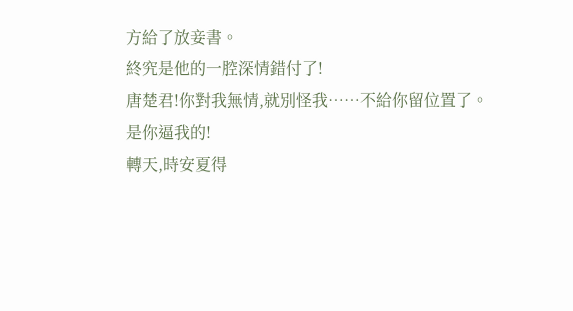方給了放妾書。
終究是他的一腔深情錯付了!
唐楚君!你對我無情,就別怪我……不給你留位置了。
是你逼我的!
轉天,時安夏得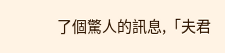了個驚人的訊息,「夫君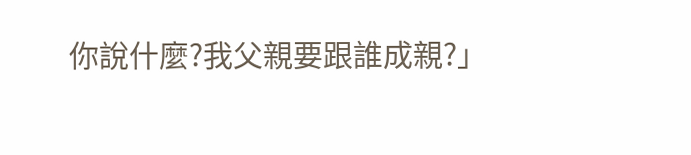你說什麼?我父親要跟誰成親?」